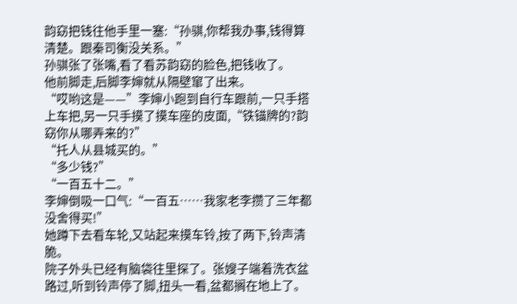韵窈把钱往他手里一塞:“孙骐,你帮我办事,钱得算清楚。跟秦司衡没关系。”
孙骐张了张嘴,看了看苏韵窈的脸色,把钱收了。
他前脚走,后脚李婶就从隔壁窜了出来。
“哎哟这是——”李婶小跑到自行车跟前,一只手搭上车把,另一只手摸了摸车座的皮面,“铁锚牌的?韵窈你从哪弄来的?”
“托人从县城买的。”
“多少钱?”
“一百五十二。”
李婶倒吸一口气:“一百五……我家老李攒了三年都没舍得买!”
她蹲下去看车轮,又站起来摸车铃,按了两下,铃声清脆。
院子外头已经有脑袋往里探了。张嫂子端着洗衣盆路过,听到铃声停了脚,扭头一看,盆都搁在地上了。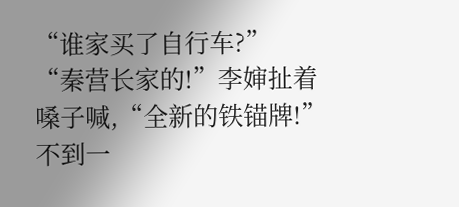“谁家买了自行车?”
“秦营长家的!”李婶扯着嗓子喊,“全新的铁锚牌!”
不到一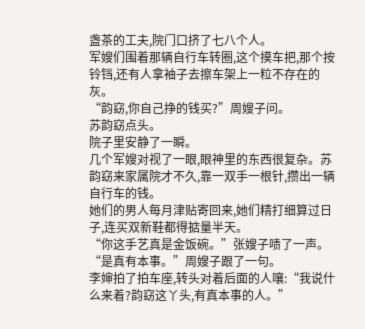盏茶的工夫,院门口挤了七八个人。
军嫂们围着那辆自行车转圈,这个摸车把,那个按铃铛,还有人拿袖子去擦车架上一粒不存在的灰。
“韵窈,你自己挣的钱买?”周嫂子问。
苏韵窈点头。
院子里安静了一瞬。
几个军嫂对视了一眼,眼神里的东西很复杂。苏韵窈来家属院才不久,靠一双手一根针,攒出一辆自行车的钱。
她们的男人每月津贴寄回来,她们精打细算过日子,连买双新鞋都得掂量半天。
“你这手艺真是金饭碗。”张嫂子啧了一声。
“是真有本事。”周嫂子跟了一句。
李婶拍了拍车座,转头对着后面的人嚷:“我说什么来着?韵窈这丫头,有真本事的人。”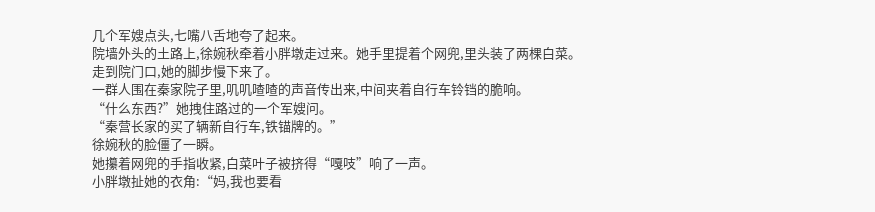几个军嫂点头,七嘴八舌地夸了起来。
院墙外头的土路上,徐婉秋牵着小胖墩走过来。她手里提着个网兜,里头装了两棵白菜。
走到院门口,她的脚步慢下来了。
一群人围在秦家院子里,叽叽喳喳的声音传出来,中间夹着自行车铃铛的脆响。
“什么东西?”她拽住路过的一个军嫂问。
“秦营长家的买了辆新自行车,铁锚牌的。”
徐婉秋的脸僵了一瞬。
她攥着网兜的手指收紧,白菜叶子被挤得“嘎吱”响了一声。
小胖墩扯她的衣角:“妈,我也要看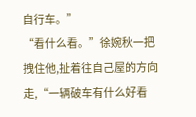自行车。”
“看什么看。”徐婉秋一把拽住他,扯着往自己屋的方向走,“一辆破车有什么好看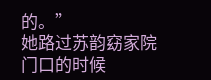的。”
她路过苏韵窈家院门口的时候